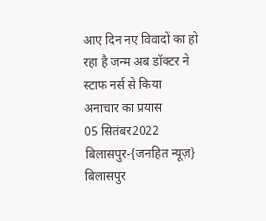आए दिन नए विवादों का हो रहा है जन्म अब डॉक्टर ने स्टाफ नर्स से किया अनाचार का प्रयास
05 सितंबर2022
बिलासपुर-{जनहित न्यूज़} बिलासपुर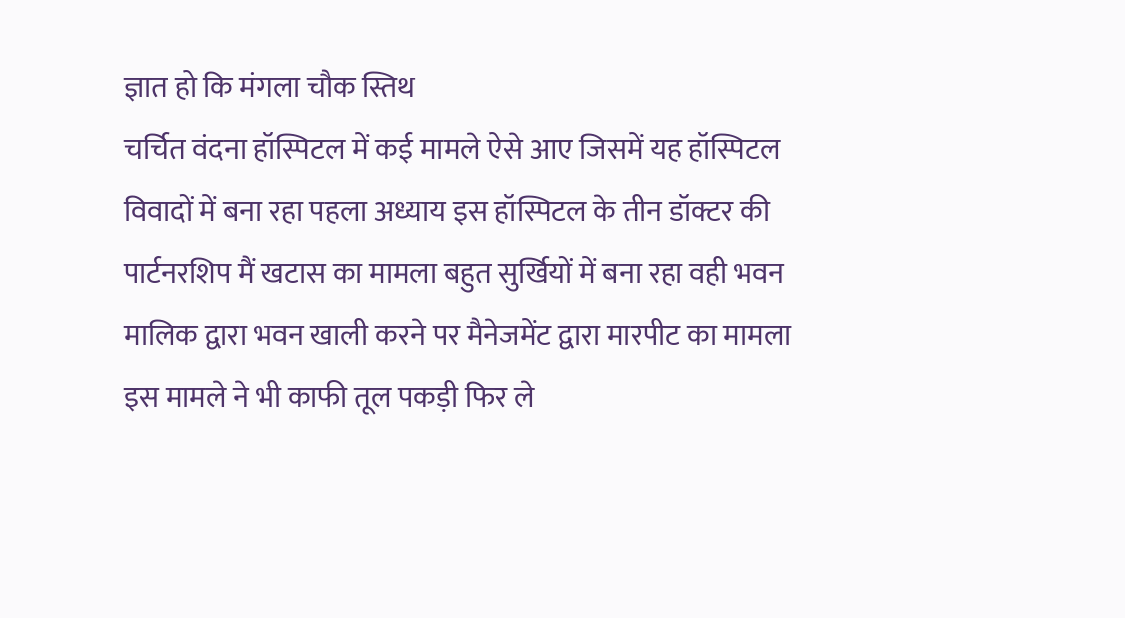ज्ञात हो कि मंगला चौक स्तिथ
चर्चित वंदना हॉस्पिटल में कई मामले ऐसे आए जिसमें यह हॉस्पिटल विवादों में बना रहा पहला अध्याय इस हॉस्पिटल के तीन डॉक्टर की पार्टनरशिप मैं खटास का मामला बहुत सुर्खियों में बना रहा वही भवन मालिक द्वारा भवन खाली करने पर मैनेजमेंट द्वारा मारपीट का मामला इस मामले ने भी काफी तूल पकड़ी फिर ले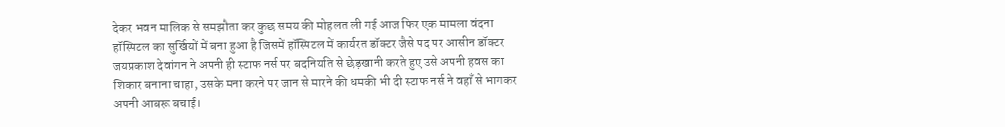देकर भवन मालिक से समझौता कर कुछ समय की मोहलत ली गई आज फिर एक मामला वंदना हॉस्पिटल का सुर्खियों में बना हुआ है जिसमें हॉस्पिटल में कार्यरत डॉक्टर जैसे पद पर आसीन डॉक्टर जयप्रकाश देवांगन ने अपनी ही स्टाफ नर्स पर बदनियति से छेड़खानी करते हुए उसे अपनी हवस का शिकार बनाना चाहा, उसके मना करने पर जान से मारने की धमकी भी दी स्टाफ नर्स ने वहाँ से भागकर अपनी आबरू बचाई।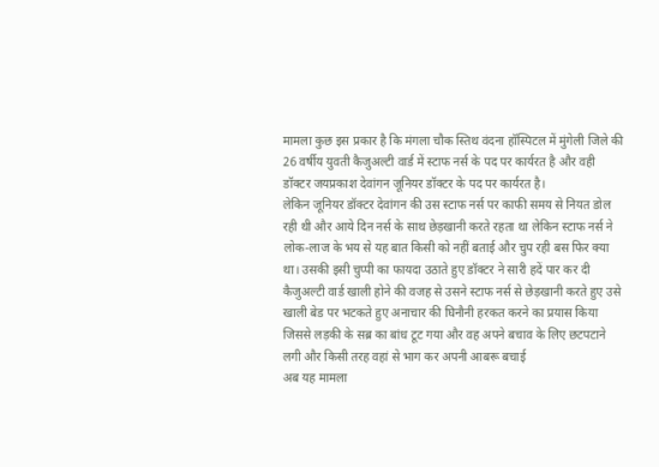मामला कुछ इस प्रकार है कि मंगला चौक स्तिथ वंदना हॉस्पिटल में मुंगेली जिले की 26 वर्षीय युवती कैजुअल्टी वार्ड में स्टाफ नर्स के पद पर कार्यरत है और वही डॉक्टर जयप्रकाश देवांगन जूनियर डॉक्टर के पद पर कार्यरत है।
लेकिन जूनियर डॉक्टर देवांगन की उस स्टाफ नर्स पर काफी समय से नियत डोल रही थी और आये दिन नर्स के साथ छेड़खानी करते रहता था लेकिन स्टाफ नर्स ने लोक-लाज के भय से यह बात किसी को नहीं बताई और चुप रही बस फिर क्या था। उसकी इसी चुप्पी का फायदा उठाते हुए डॉक्टर ने सारी हदें पार कर दी कैजुअल्टी वार्ड खाली होने की वजह से उसने स्टाफ नर्स से छेड़खानी करते हुए उसे खाली बेड पर भटकते हुए अनाचार की घिनौनी हरकत करने का प्रयास किया जिससे लड़की के सब्र का बांध टूट गया और वह अपने बचाव के लिए छटपटाने लगी और किसी तरह वहां से भाग कर अपनी आबरू बचाई
अब यह मामला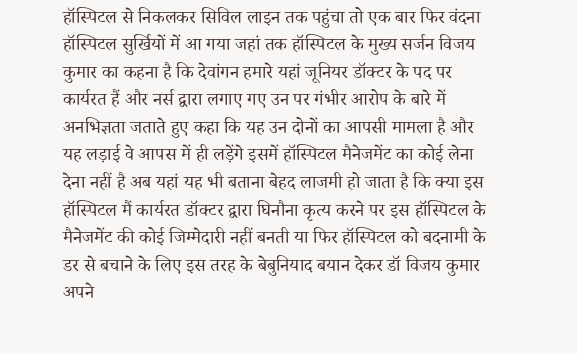हॉस्पिटल से निकलकर सिविल लाइन तक पहुंचा तो एक बार फिर वंदना हॉस्पिटल सुर्खियों में आ गया जहां तक हॉस्पिटल के मुख्य सर्जन विजय कुमार का कहना है कि देवांगन हमारे यहां जूनियर डॉक्टर के पद पर कार्यरत हैं और नर्स द्वारा लगाए गए उन पर गंभीर आरोप के बारे में अनभिज्ञता जताते हुए कहा कि यह उन दोनों का आपसी मामला है और यह लड़ाई वे आपस में ही लड़ेंगे इसमें हॉस्पिटल मैनेजमेंट का कोई लेना देना नहीं है अब यहां यह भी बताना बेहद लाजमी हो जाता है कि क्या इस हॉस्पिटल मैं कार्यरत डॉक्टर द्वारा घिनौना कृत्य करने पर इस हॉस्पिटल के मैनेजमेंट की कोई जिम्मेदारी नहीं बनती या फिर हॉस्पिटल को बदनामी के डर से बचाने के लिए इस तरह के बेबुनियाद बयान देकर डॉ विजय कुमार अपने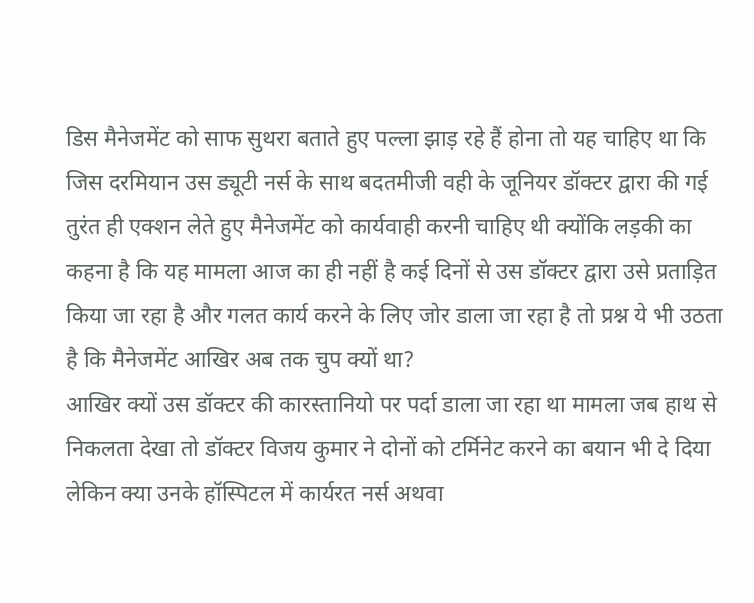डिस मैनेजमेंट को साफ सुथरा बताते हुए पल्ला झाड़ रहे हैं होना तो यह चाहिए था कि जिस दरमियान उस ड्यूटी नर्स के साथ बदतमीजी वही के जूनियर डॉक्टर द्वारा की गई तुरंत ही एक्शन लेते हुए मैनेजमेंट को कार्यवाही करनी चाहिए थी क्योंकि लड़की का कहना है कि यह मामला आज का ही नहीं है कई दिनों से उस डॉक्टर द्वारा उसे प्रताड़ित किया जा रहा है और गलत कार्य करने के लिए जोर डाला जा रहा है तो प्रश्न ये भी उठता है कि मैनेजमेंट आखिर अब तक चुप क्यों था?
आखिर क्यों उस डॉक्टर की कारस्तानियो पर पर्दा डाला जा रहा था मामला जब हाथ से निकलता देखा तो डॉक्टर विजय कुमार ने दोनों को टर्मिनेट करने का बयान भी दे दिया लेकिन क्या उनके हॉस्पिटल में कार्यरत नर्स अथवा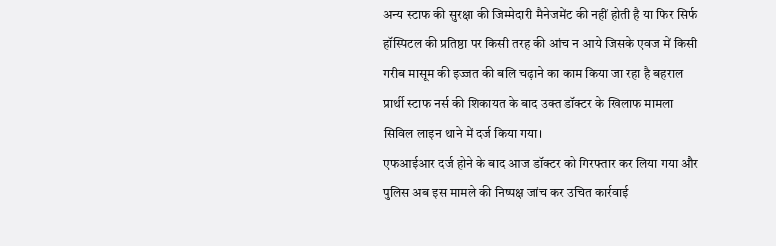अन्य स्टाफ की सुरक्षा की जिम्मेदारी मैनेजमेंट की नहीं होती है या फिर सिर्फ हॉस्पिटल की प्रतिष्ठा पर किसी तरह की आंच न आये जिसके एवज में किसी गरीब मासूम की इज्जत की बलि चढ़ाने का काम किया जा रहा है बहराल
प्रार्थी स्टाफ नर्स की शिकायत के बाद उक्त डॉक्टर के खिलाफ मामला सिविल लाइन थाने में दर्ज किया गया।
एफआईआर दर्ज होने के बाद आज डॉक्टर को गिरफ्तार कर लिया गया और पुलिस अब इस मामले की निष्पक्ष जांच कर उचित कार्रवाई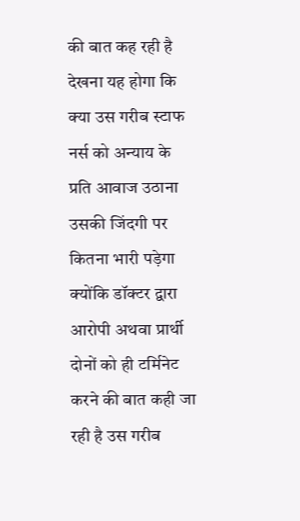की बात कह रही है देखना यह होगा कि क्या उस गरीब स्टाफ नर्स को अन्याय के प्रति आवाज उठाना उसकी जिंदगी पर कितना भारी पड़ेगा क्योंकि डॉक्टर द्वारा आरोपी अथवा प्रार्थी दोनों को ही टर्मिनेट करने की बात कही जा रही है उस गरीब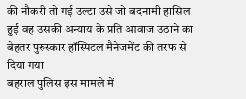की नौकरी तो गई उल्टा उसे जो बदनामी हासिल हुई वह उसकी अन्याय के प्रति आवाज उठाने का बेहतर पुरुस्कार हॉस्पिटल मैनेजमेंट की तरफ से दिया गया
बहराल पुलिस इस मामले में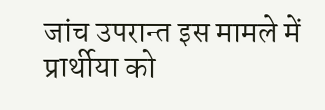जांच उपरान्त इस मामले में प्रार्थीया को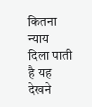कितना न्याय दिला पाती है यह देखने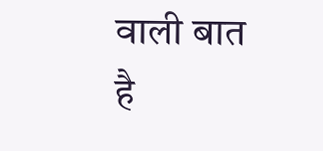वाली बात है